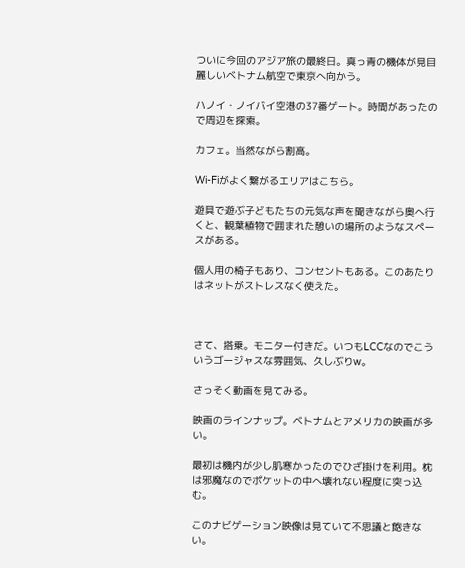ついに今回のアジア旅の最終日。真っ青の機体が見目麗しいベトナム航空で東京へ向かう。

ハノイ・ノイバイ空港の37番ゲート。時間があったので周辺を探索。

カフェ。当然ながら割高。

Wi-Fiがよく繋がるエリアはこちら。

遊具で遊ぶ子どもたちの元気な声を聞きながら奥へ行くと、観葉植物で囲まれた憩いの場所のようなスペースがある。

個人用の椅子もあり、コンセントもある。このあたりはネットがストレスなく使えた。



さて、搭乗。モニター付きだ。いつもLCCなのでこういうゴージャスな雰囲気、久しぶりw。

さっそく動画を見てみる。

映画のラインナップ。ベトナムとアメリカの映画が多い。

最初は機内が少し肌寒かったのでひざ掛けを利用。枕は邪魔なのでポケットの中へ壊れない程度に突っ込む。

このナビゲーション映像は見ていて不思議と飽きない。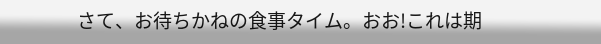さて、お待ちかねの食事タイム。おお!これは期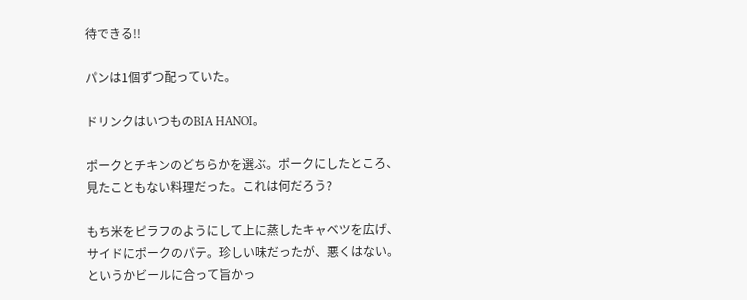待できる!!

パンは1個ずつ配っていた。

ドリンクはいつものBIA HANOI。

ポークとチキンのどちらかを選ぶ。ポークにしたところ、見たこともない料理だった。これは何だろう?

もち米をピラフのようにして上に蒸したキャベツを広げ、サイドにポークのパテ。珍しい味だったが、悪くはない。というかビールに合って旨かっ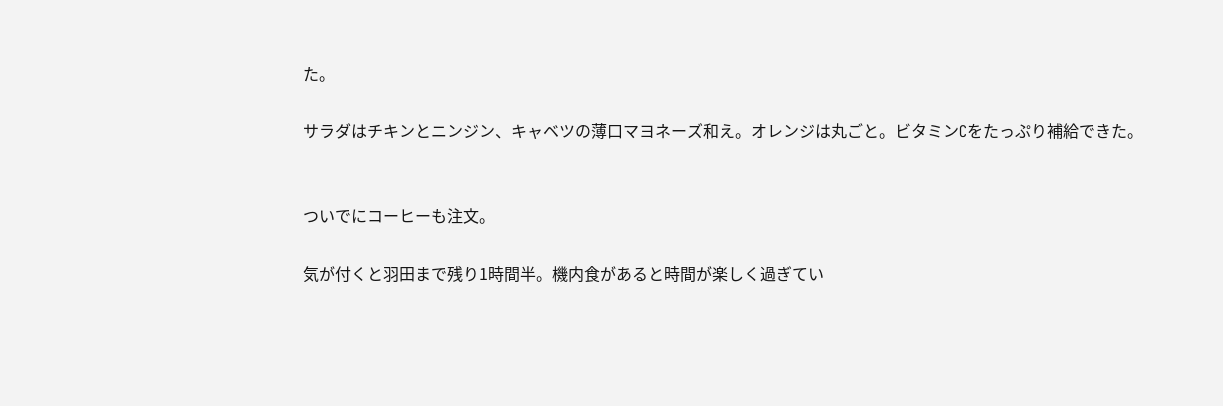た。

サラダはチキンとニンジン、キャベツの薄口マヨネーズ和え。オレンジは丸ごと。ビタミンCをたっぷり補給できた。


ついでにコーヒーも注文。

気が付くと羽田まで残り1時間半。機内食があると時間が楽しく過ぎてい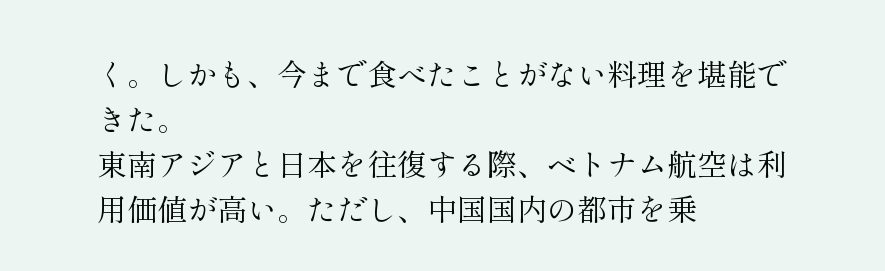く。しかも、今まで食べたことがない料理を堪能できた。
東南アジアと日本を往復する際、ベトナム航空は利用価値が高い。ただし、中国国内の都市を乗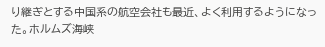り継ぎとする中国系の航空会社も最近、よく利用するようになった。ホルムズ海峡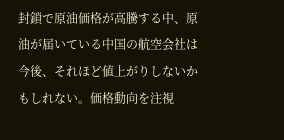封鎖で原油価格が高騰する中、原油が届いている中国の航空会社は今後、それほど値上がりしないかもしれない。価格動向を注視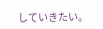していきたい。